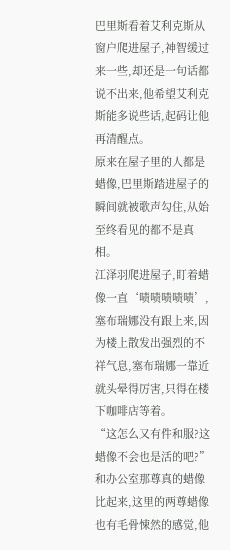巴里斯看着艾利克斯从窗户爬进屋子,神智缓过来一些,却还是一句话都说不出来,他希望艾利克斯能多说些话,起码让他再清醒点。
原来在屋子里的人都是蜡像,巴里斯踏进屋子的瞬间就被歌声勾住,从始至终看见的都不是真相。
江泽羽爬进屋子,盯着蜡像一直‘啧啧啧啧啧’,塞布瑞娜没有跟上来,因为楼上散发出强烈的不祥气息,塞布瑞娜一靠近就头晕得厉害,只得在楼下咖啡店等着。
“这怎么又有件和服?这蜡像不会也是活的吧?”
和办公室那尊真的蜡像比起来,这里的两尊蜡像也有毛骨悚然的感觉,他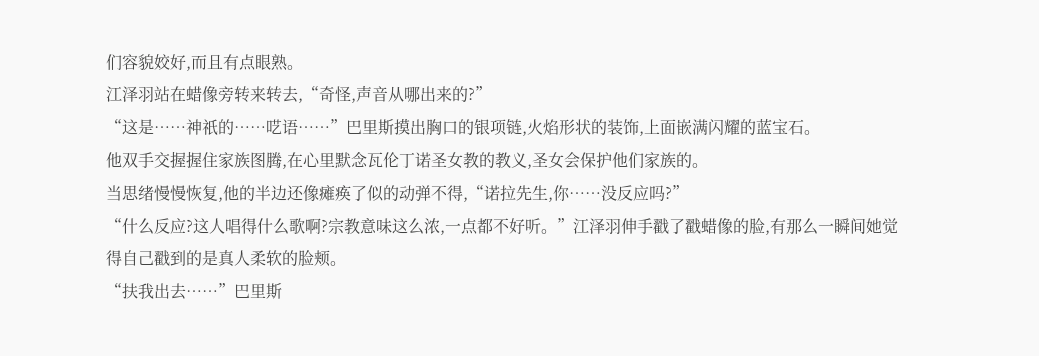们容貌姣好,而且有点眼熟。
江泽羽站在蜡像旁转来转去,“奇怪,声音从哪出来的?”
“这是……神祇的……呓语……”巴里斯摸出胸口的银项链,火焰形状的装饰,上面嵌满闪耀的蓝宝石。
他双手交握握住家族图腾,在心里默念瓦伦丁诺圣女教的教义,圣女会保护他们家族的。
当思绪慢慢恢复,他的半边还像瘫痪了似的动弹不得,“诺拉先生,你……没反应吗?”
“什么反应?这人唱得什么歌啊?宗教意味这么浓,一点都不好听。”江泽羽伸手戳了戳蜡像的脸,有那么一瞬间她觉得自己戳到的是真人柔软的脸颊。
“扶我出去……”巴里斯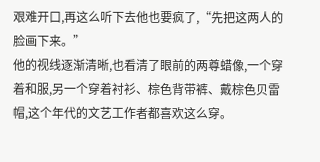艰难开口,再这么听下去他也要疯了,“先把这两人的脸画下来。”
他的视线逐渐清晰,也看清了眼前的两尊蜡像,一个穿着和服,另一个穿着衬衫、棕色背带裤、戴棕色贝雷帽,这个年代的文艺工作者都喜欢这么穿。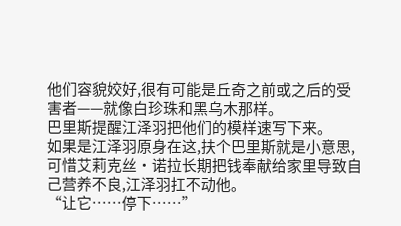他们容貌姣好,很有可能是丘奇之前或之后的受害者——就像白珍珠和黑乌木那样。
巴里斯提醒江泽羽把他们的模样速写下来。
如果是江泽羽原身在这,扶个巴里斯就是小意思,可惜艾莉克丝·诺拉长期把钱奉献给家里导致自己营养不良,江泽羽扛不动他。
“让它……停下……”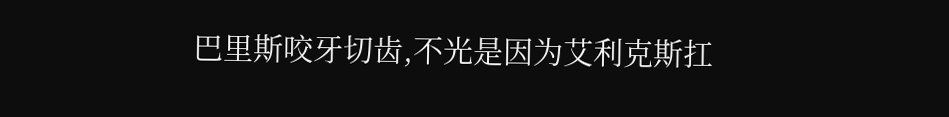巴里斯咬牙切齿,不光是因为艾利克斯扛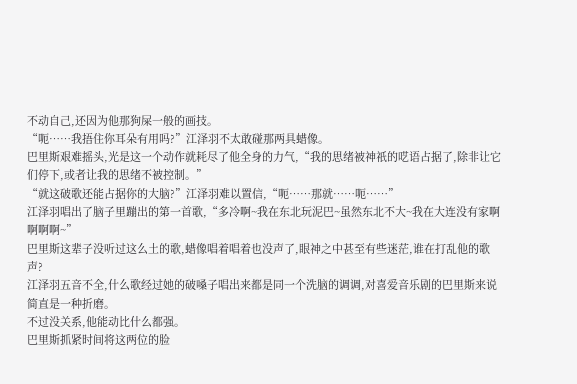不动自己,还因为他那狗屎一般的画技。
“呃……我捂住你耳朵有用吗?”江泽羽不太敢碰那两具蜡像。
巴里斯艰难摇头,光是这一个动作就耗尽了他全身的力气,“我的思绪被神祇的呓语占据了,除非让它们停下,或者让我的思绪不被控制。”
“就这破歌还能占据你的大脑?”江泽羽难以置信,“呃……那就……呃……”
江泽羽唱出了脑子里蹦出的第一首歌,“多冷啊~我在东北玩泥巴~虽然东北不大~我在大连没有家啊啊啊啊~”
巴里斯这辈子没听过这么土的歌,蜡像唱着唱着也没声了,眼神之中甚至有些迷茫,谁在打乱他的歌声?
江泽羽五音不全,什么歌经过她的破嗓子唱出来都是同一个洗脑的调调,对喜爱音乐剧的巴里斯来说简直是一种折磨。
不过没关系,他能动比什么都强。
巴里斯抓紧时间将这两位的脸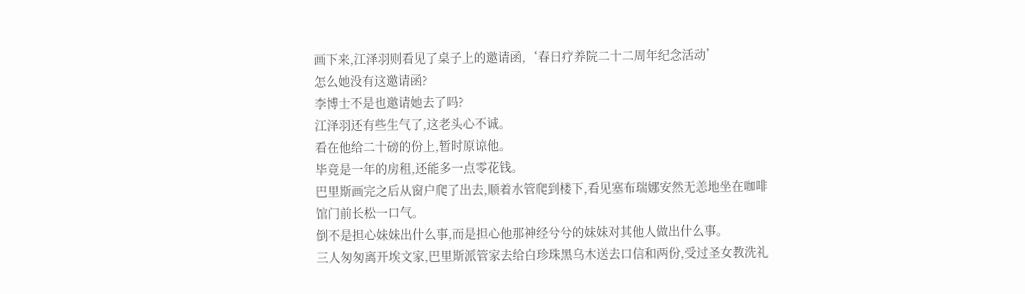画下来,江泽羽则看见了桌子上的邀请函,‘春日疗养院二十二周年纪念活动’
怎么她没有这邀请函?
李博士不是也邀请她去了吗?
江泽羽还有些生气了,这老头心不诚。
看在他给二十磅的份上,暂时原谅他。
毕竟是一年的房租,还能多一点零花钱。
巴里斯画完之后从窗户爬了出去,顺着水管爬到楼下,看见塞布瑞娜安然无恙地坐在咖啡馆门前长松一口气。
倒不是担心妹妹出什么事,而是担心他那神经兮兮的妹妹对其他人做出什么事。
三人匆匆离开埃文家,巴里斯派管家去给白珍珠黑乌木送去口信和两份,受过圣女教洗礼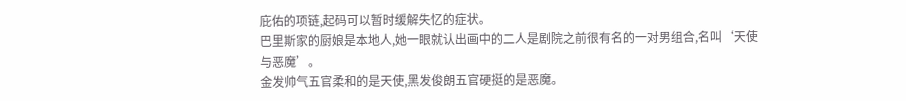庇佑的项链,起码可以暂时缓解失忆的症状。
巴里斯家的厨娘是本地人,她一眼就认出画中的二人是剧院之前很有名的一对男组合,名叫‘天使与恶魔’。
金发帅气五官柔和的是天使,黑发俊朗五官硬挺的是恶魔。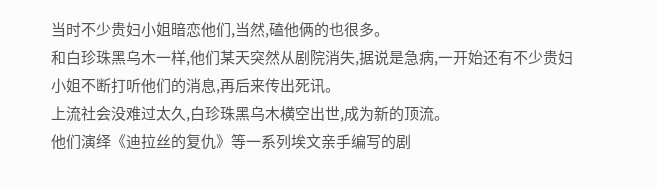当时不少贵妇小姐暗恋他们,当然,磕他俩的也很多。
和白珍珠黑乌木一样,他们某天突然从剧院消失,据说是急病,一开始还有不少贵妇小姐不断打听他们的消息,再后来传出死讯。
上流社会没难过太久,白珍珠黑乌木横空出世,成为新的顶流。
他们演绎《迪拉丝的复仇》等一系列埃文亲手编写的剧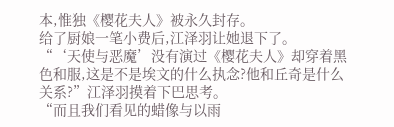本,惟独《樱花夫人》被永久封存。
给了厨娘一笔小费后,江泽羽让她退下了。
“‘天使与恶魔’没有演过《樱花夫人》却穿着黑色和服,这是不是埃文的什么执念?他和丘奇是什么关系?”江泽羽摸着下巴思考。
“而且我们看见的蜡像与以雨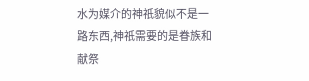水为媒介的神祇貌似不是一路东西,神祇需要的是眷族和献祭